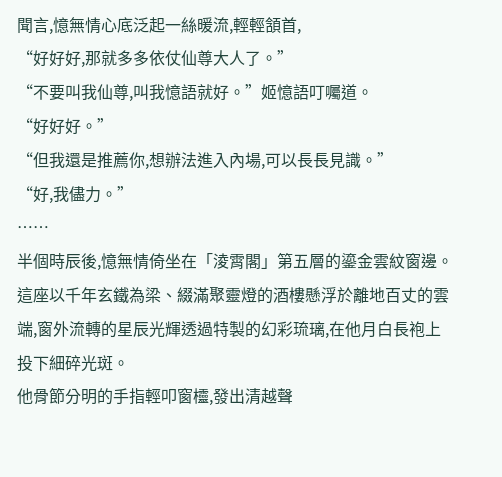聞言,憶無情心底泛起一絲暖流,輕輕頷首,
“好好好,那就多多依仗仙尊大人了。”
“不要叫我仙尊,叫我憶語就好。”姬憶語叮囑道。
“好好好。”
“但我還是推薦你,想辦法進入內場,可以長長見識。”
“好,我儘力。”
……
半個時辰後,憶無情倚坐在「淩霄閣」第五層的鎏金雲紋窗邊。
這座以千年玄鐵為梁、綴滿聚靈燈的酒樓懸浮於離地百丈的雲端,窗外流轉的星辰光輝透過特製的幻彩琉璃,在他月白長袍上投下細碎光斑。
他骨節分明的手指輕叩窗欞,發出清越聲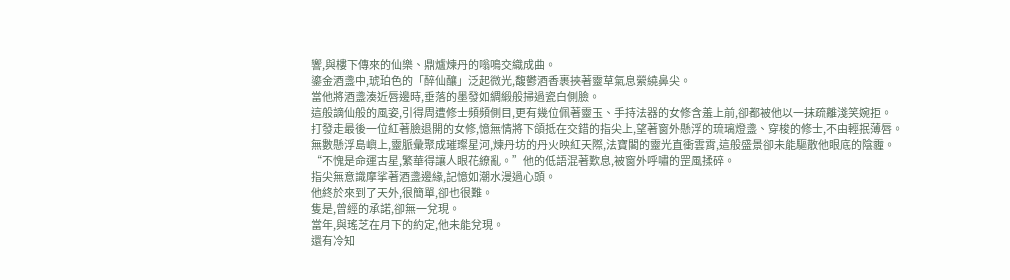響,與樓下傳來的仙樂、鼎爐煉丹的嗡鳴交織成曲。
鎏金酒盞中,琥珀色的「醉仙釀」泛起微光,馥鬱酒香裹挾著靈草氣息縈繞鼻尖。
當他將酒盞湊近唇邊時,垂落的墨發如綢緞般掃過瓷白側臉。
這般謫仙般的風姿,引得周遭修士頻頻側目,更有幾位佩著靈玉、手持法器的女修含羞上前,卻都被他以一抹疏離淺笑婉拒。
打發走最後一位紅著臉退開的女修,憶無情將下頜抵在交錯的指尖上,望著窗外懸浮的琉璃燈盞、穿梭的修士,不由輕抿薄唇。
無數懸浮島嶼上,靈脈彙聚成璀璨星河,煉丹坊的丹火映紅天際,法寶閣的靈光直衝雲霄,這般盛景卻未能驅散他眼底的陰霾。
“不愧是命運古星,繁華得讓人眼花繚亂。”他的低語混著歎息,被窗外呼嘯的罡風揉碎。
指尖無意識摩挲著酒盞邊緣,記憶如潮水漫過心頭。
他終於來到了天外,很簡單,卻也很難。
隻是,曾經的承諾,卻無一兌現。
當年,與瑤芝在月下的約定,他未能兌現。
還有冷知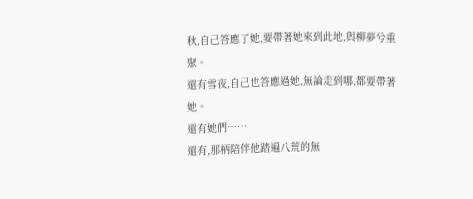秋,自己答應了她,要帶著她來到此地,與柳夢兮重聚。
還有雪夜,自己也答應過她,無論走到哪,都要帶著她。
還有她們……
還有,那柄陪伴他踏遍八荒的無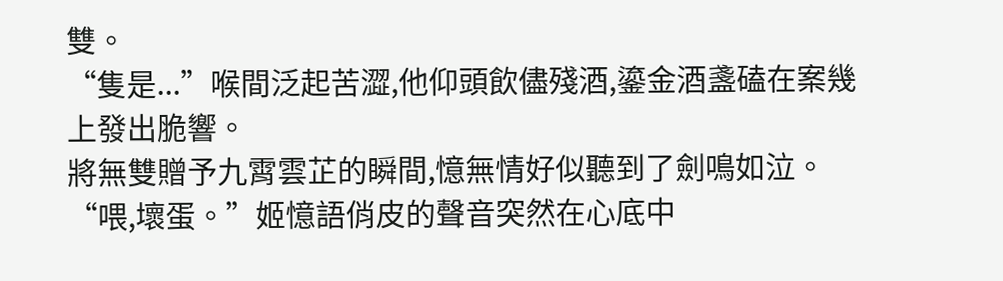雙。
“隻是...”喉間泛起苦澀,他仰頭飲儘殘酒,鎏金酒盞磕在案幾上發出脆響。
將無雙贈予九霄雲芷的瞬間,憶無情好似聽到了劍鳴如泣。
“喂,壞蛋。”姬憶語俏皮的聲音突然在心底中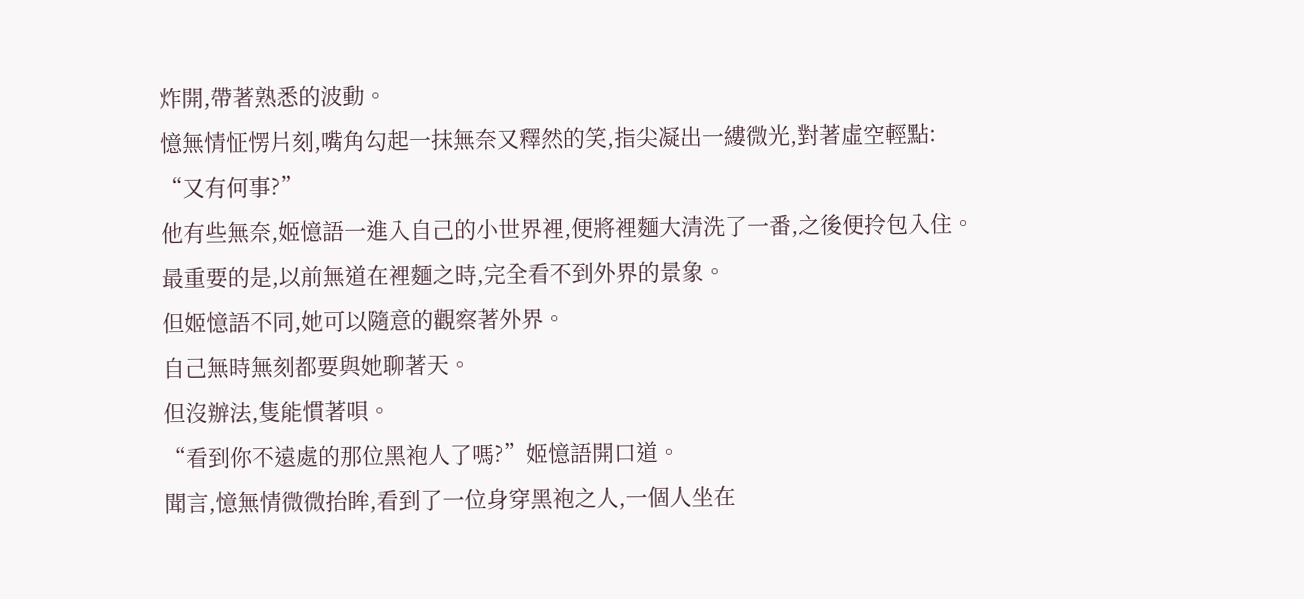炸開,帶著熟悉的波動。
憶無情怔愣片刻,嘴角勾起一抹無奈又釋然的笑,指尖凝出一縷微光,對著虛空輕點:
“又有何事?”
他有些無奈,姬憶語一進入自己的小世界裡,便將裡麵大清洗了一番,之後便拎包入住。
最重要的是,以前無道在裡麵之時,完全看不到外界的景象。
但姬憶語不同,她可以隨意的觀察著外界。
自己無時無刻都要與她聊著天。
但沒辦法,隻能慣著唄。
“看到你不遠處的那位黑袍人了嗎?”姬憶語開口道。
聞言,憶無情微微抬眸,看到了一位身穿黑袍之人,一個人坐在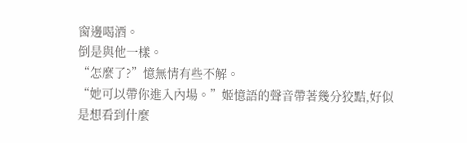窗邊喝酒。
倒是與他一樣。
“怎麼了?”憶無情有些不解。
“她可以帶你進入內場。”姬憶語的聲音帶著幾分狡黠,好似是想看到什麼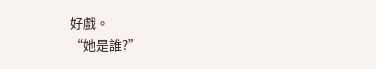好戲。
“她是誰?”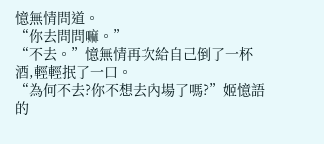憶無情問道。
“你去問問嘛。”
“不去。”憶無情再次給自己倒了一杯酒,輕輕抿了一口。
“為何不去?你不想去內場了嗎?”姬憶語的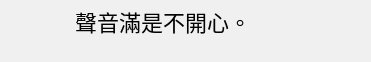聲音滿是不開心。